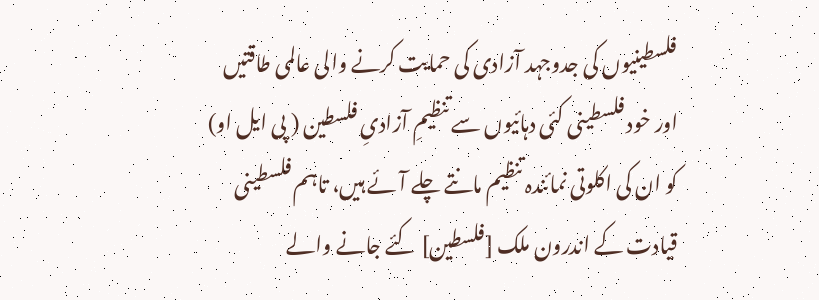فلسطینیوں کی جدوجہد آزادی کی حمایت کرنے والی عالمی طاقتیں اور خود فلسطینی کئی دہائیوں سے تنظیمِ آزادیِ فلسطین ( پی ایل او) کو ان کی اکلوتی نمائندہ تنظیم مانتے چلے آئے ہیں، تاہم فلسطینی قیادت کے اندرون ملک [فلسطین] کئے جانے والے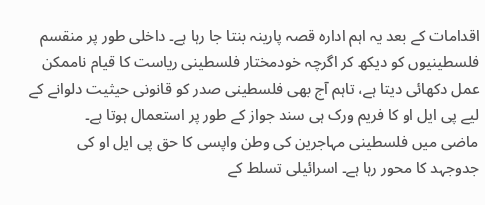اقدامات کے بعد یہ اہم ادارہ قصہ پارینہ بنتا جا رہا ہے۔ داخلی طور پر منقسم فلسطینیوں کو دیکھ کر اگرچہ خودمختار فلسطینی ریاست کا قیام ناممکن عمل دکھائی دیتا ہے، تاہم آج بھی فلسطینی صدر کو قانونی حیثیت دلوانے کے لیے پی ایل او کا فریم ورک ہی سند جواز کے طور پر استعمال ہوتا ہے۔
ماضی میں فلسطینی مہاجرین کی وطن واپسی کا حق پی ایل او کی جدوجہد کا محور رہا ہے۔ اسرائیلی تسلط کے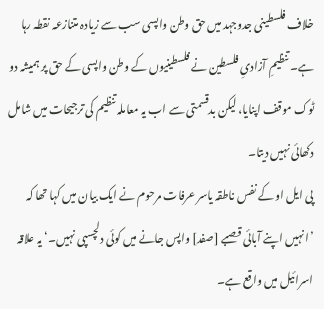خلاف فلسطینی جدوجہد میں حق وطن واپسی سب سے زیادہ متنازعہ نقطہ رہا ہے۔ تنظیمِ آزادیِ فلسطین نے فلسطینیوں کے وطن واپسی کے حق پر ہمیشہ دو ٹوک موقف اپنایا، لیکن بدقسمتی سے اب یہ معاملہ تنظیم کی ترجیحات میں شامل دکھائی نہیں دیتا۔
پی ایل او کے نفس ناطقہ یاسر عرفات مرحوم نے ایک بیان میں کہا تھا کہ ’انہیں اپنے آبائی قصبے [صفد] واپس جانے میں کوئی دلچسپی نہیں۔‘ یہ علاقہ اسرائیل میں واقع ہے۔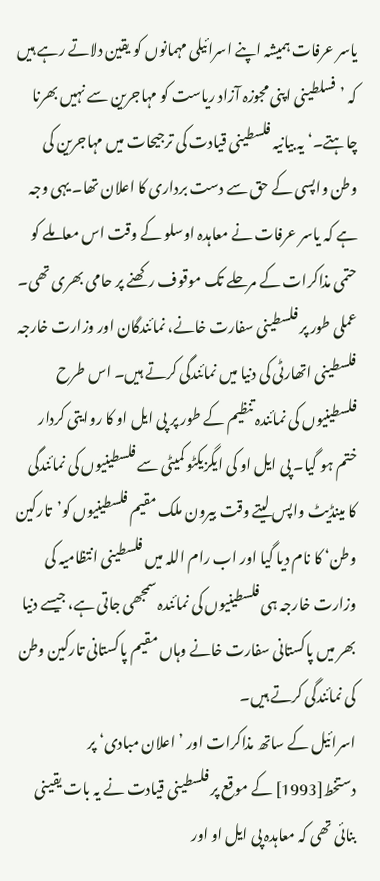یاسر عرفات ہمیشہ اپنے اسرائیلی مہمانوں کو یقین دلاتے رہے ہیں کہ ’فسلطینی اپنی مجوزہ آزاد ریاست کو مہاجرین سے نہیں بھرنا چاہتے۔‘ یہ بیانیہ فلسطینی قیادت کی ترجیحات میں مہاجرین کی وطن واپسی کے حق سے دست برداری کا اعلان تھا۔ یہی وجہ ہے کہ یاسر عرفات نے معاہدہ اوسلو کے وقت اس معاملے کو حتمی مذاکرات کے مرحلے تک موقوف رکھنے پر حامی بھری تھی۔
عملی طور پر فلسطینی سفارت خانے، نمائندگان اور وزارت خارجہ فلسطینی اتھارٹی کی دنیا میں نمائندگی کرتے ہیں۔ اس طرح فلسطینیوں کی نمائندہ تنظیم کے طور پر پی ایل او کا روایتی کردار ختم ہو گیا۔ پی ایل او کی ایگزیکٹو کمیٹی سے فلسطینیوں کی نمائندگی کا مینڈیٹ واپس لیتے وقت بیرون ملک مقیم فلسطینیوں کو’تارکین وطن‘ کا نام دیا گیا اور اب رام اللہ میں فلسطینی انتظامیہ کی وزارت خارجہ ہی فلسطینیوں کی نمائندہ سمجھی جاتی ہے، جیسے دنیا بھر میں پاکستانی سفارت خانے وہاں مقیم پاکستانی تارکین وطن کی نمائندگی کرتے ہیں۔
اسرائیل کے ساتھ مذاکرات اور ’اعلان مبادی‘ پر دستخط[1993] کے موقع پر فلسطینی قیادت نے یہ بات یقینی بنائی تھی کہ معاہدہ پی ایل او اور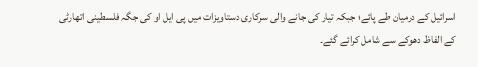اسرائیل کے درمیان طے پائے؛ جبکہ تیار کی جانے والی سرکاری دستاویزات میں پی ایل او کی جگہ فلسطینی اتھارٹی کے الفاظ دھوکے سے شامل کرائے گئے۔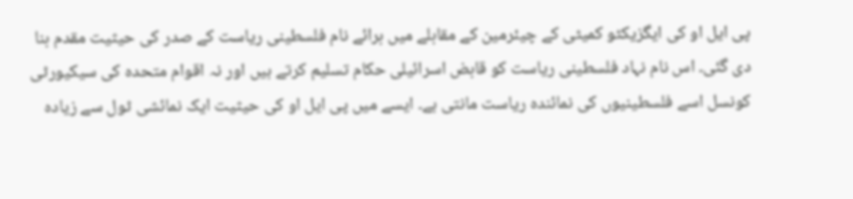پی ایل او کی ایگزیکٹو کمیٹی کے چیئرمین کے مقابلے میں برائے نام فلسطینی ریاست کے صدر کی حیثیت مقدم بنا دی گئی۔ اس نام نہاد فلسطینی ریاست کو قابض اسرائیلی حکام تسلیم کرتے ہیں اور نہ اقوام متحدہ کی سیکیورٹی کونسل اسے فلسطینیوں کی نمائندہ ریاست مانتی ہے۔ ایسے میں پی ایل او کی حیثیت ایک نمائشی ٹول سے زیادہ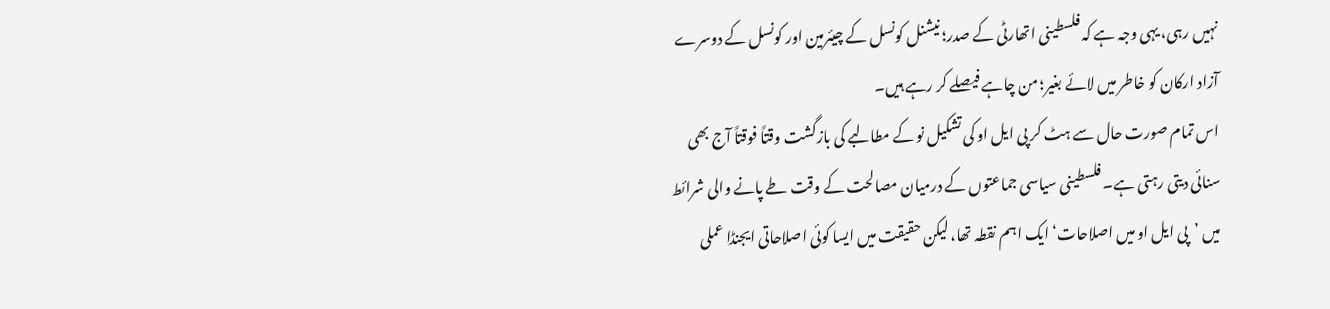نہیں رہی، یہی وجہ ہے کہ فلسطینی اتھارٹی کے صدر؛ نیشنل کونسل کے چیئرمین اور کونسل کے دوسرے آزاد ارکان کو خاطر میں لائے بغیر؛ من چاہے فیصلے کر رہے ہیں۔
اس تمام صورت حال سے ہٹ کر پی ایل او کی تشکیل نو کے مطالبے کی بازگشت وقتاً فوقتاً آج بھی سنائی دیتی رہتی ہے۔ فلسطینی سیاسی جماعتوں کے درمیان مصالحت کے وقت طے پانے والی شرائط میں ’پی ایل او میں اصلاحات‘ ایک اہم نقطہ تھا، لیکن حقیقت میں ایسا کوئی اصلاحاتی ایجنڈا عملی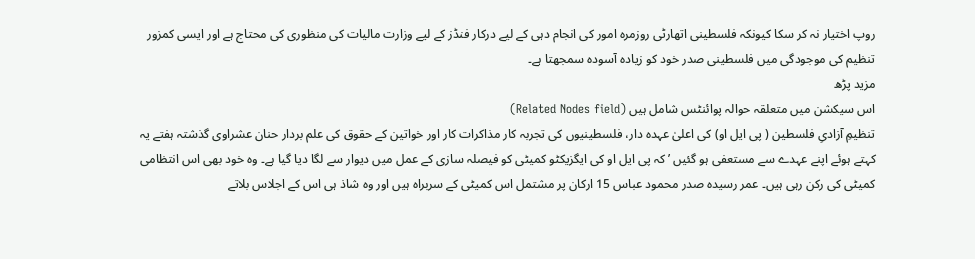روپ اختیار نہ کر سکا کیونکہ فلسطینی اتھارٹی روزمرہ امور کی انجام دہی کے لیے درکار فنڈز کے لیے وزارت مالیات کی منظوری کی محتاج ہے اور ایسی کمزور تنظیم کی موجودگی میں فلسطینی صدر خود کو زیادہ آسودہ سمجھتا ہے۔
مزید پڑھ
اس سیکشن میں متعلقہ حوالہ پوائنٹس شامل ہیں (Related Nodes field)
تنظیمِ آزادیِ فلسطین ( پی ایل او) کی اعلیٰ عہدہ دار، فلسطینیوں کی تجربہ کار مذاکرات کار اور خواتین کے حقوق کی علم بردار حنان عشراوی گذشتہ ہفتے یہ کہتے ہوئے اپنے عہدے سے مستعفی ہو گئیں ’کہ پی ایل او کی ایگزیکٹو کمیٹی کو فیصلہ سازی کے عمل میں دیوار سے لگا دیا گیا ہے۔ وہ خود بھی اس انتظامی کمیٹی کی رکن رہی ہیں۔ عمر رسیدہ صدر محمود عباس 15 ارکان پر مشتمل اس کمیٹی کے سربراہ ہیں اور وہ شاذ ہی اس کے اجلاس بلاتے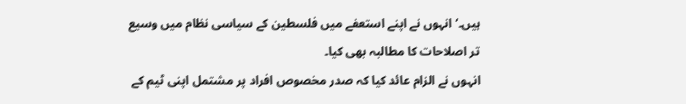ہیں۔‘ انہوں نے اپنے استعفے میں فلسطین کے سیاسی نظام میں وسیع تر اصلاحات کا مطالبہ بھی کیا۔
انہوں نے الزام عائد کیا کہ صدر مخصوص افراد پر مشتمل اپنی ٹیم کے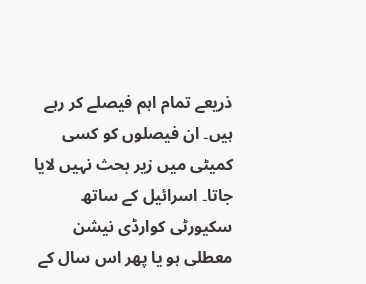ذریعے تمام اہم فیصلے کر رہے ہیں۔ ان فیصلوں کو کسی کمیٹی میں زیر بحث نہیں لایا جاتا۔ اسرائیل کے ساتھ سکیورٹی کوارڈی نیشن معطلی ہو یا پھر اس سال کے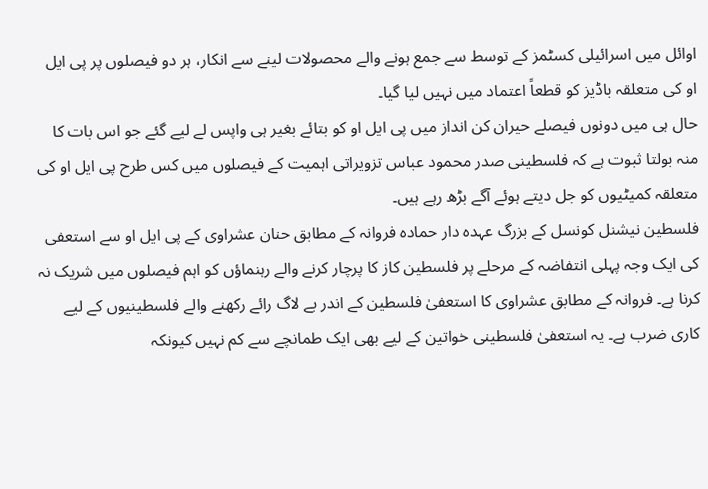اوائل میں اسرائیلی کسٹمز کے توسط سے جمع ہونے والے محصولات لینے سے انکار، ہر دو فیصلوں پر پی ایل او کی متعلقہ باڈیز کو قطعاً اعتماد میں نہیں لیا گیا۔
حال ہی میں دونوں فیصلے حیران کن انداز میں پی ایل او کو بتائے بغیر ہی واپس لے لیے گئے جو اس بات کا منہ بولتا ثبوت ہے کہ فلسطینی صدر محمود عباس تزویراتی اہمیت کے فیصلوں میں کس طرح پی ایل او کی متعلقہ کمیٹیوں کو جل دیتے ہوئے آگے بڑھ رہے ہیں۔
فلسطین نیشنل کونسل کے بزرگ عہدہ دار حمادہ فروانہ کے مطابق حنان عشراوی کے پی ایل او سے استعفی کی ایک وجہ پہلی انتفاضہ کے مرحلے پر فلسطین کاز کا پرچار کرنے والے رہنماؤں کو اہم فیصلوں میں شریک نہ کرنا ہے۔ فروانہ کے مطابق عشراوی کا استعفیٰ فلسطین کے اندر بے لاگ رائے رکھنے والے فلسطینیوں کے لیے کاری ضرب ہے۔ یہ استعفیٰ فلسطینی خواتین کے لیے بھی ایک طمانچے سے کم نہیں کیونکہ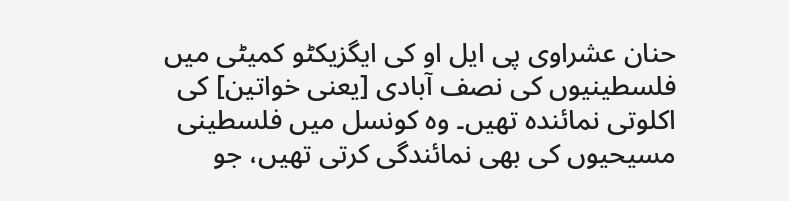حنان عشراوی پی ایل او کی ایگزیکٹو کمیٹی میں فلسطینیوں کی نصف آبادی [یعنی خواتین] کی اکلوتی نمائندہ تھیں۔ وہ کونسل میں فلسطینی مسیحیوں کی بھی نمائندگی کرتی تھیں، جو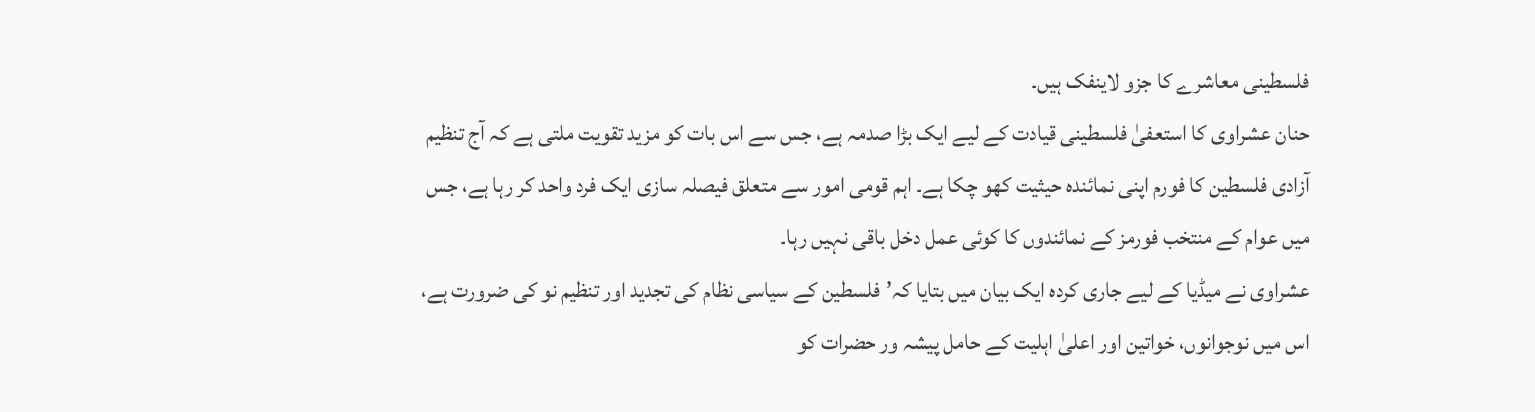فلسطینی معاشرے کا جزو لاینفک ہیں۔
حنان عشراوی کا استعفیٰ فلسطینی قیادت کے لیے ایک بڑا صدمہ ہے، جس سے اس بات کو مزید تقویت ملتی ہے کہ آج تنظیم آزادی فلسطین کا فورم اپنی نمائندہ حیثیت کھو چکا ہے۔ اہم قومی امور سے متعلق فیصلہ سازی ایک فرد واحد کر رہا ہے، جس میں عوام کے منتخب فورمز کے نمائندوں کا کوئی عمل دخل باقی نہیں رہا۔
عشراوی نے میڈیا کے لیے جاری کردہ ایک بیان میں بتایا کہ’فلسطین کے سیاسی نظام کی تجدید اور تنظیم نو کی ضرورت ہے، اس میں نوجوانوں، خواتین اور اعلیٰ اہلیت کے حامل پیشہ ور حضرات کو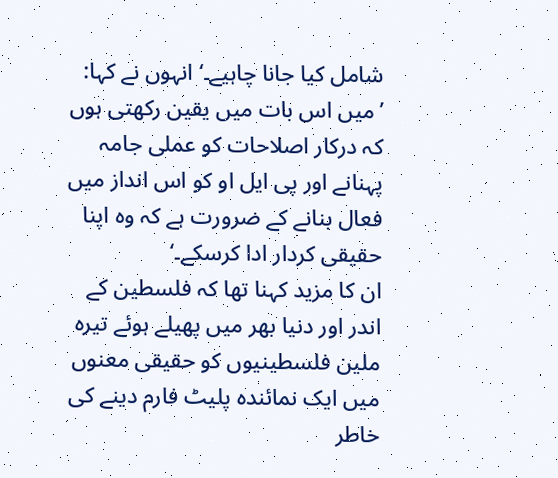شامل کیا جانا چاہیے۔‘ انہوں نے کہا: ’میں اس بات میں یقین رکھتی ہوں کہ درکار اصلاحات کو عملی جامہ پہنانے اور پی ایل او کو اس انداز میں فعال بنانے کے ضرورت ہے کہ وہ اپنا حقیقی کردار ادا کرسکے۔‘
ان کا مزید کہنا تھا کہ فلسطین کے اندر اور دنیا بھر میں پھیلے ہوئے تیرہ ملین فلسطینیوں کو حقیقی معنوں میں ایک نمائندہ پلیٹ فارم دینے کی خاطر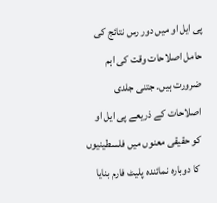پی ایل او میں دور رس نتائج کی حامل اصلاحات وقت کی اہم ضرورت ہیں۔ جتنی جلدی اصلاحات کے ذریعے پی ایل او کو حقیقی معنوں میں فلسطینیوں کا دوبارہ نمائندہ پلیٹ فارم بنایا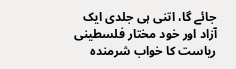جائے گا، اتنی ہی جلدی ایک آزاد اور خود مختار فلسطینی ریاست کا خواب شرمندہ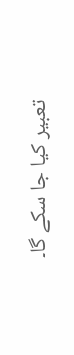تعبیر کیا جا سکے گا۔